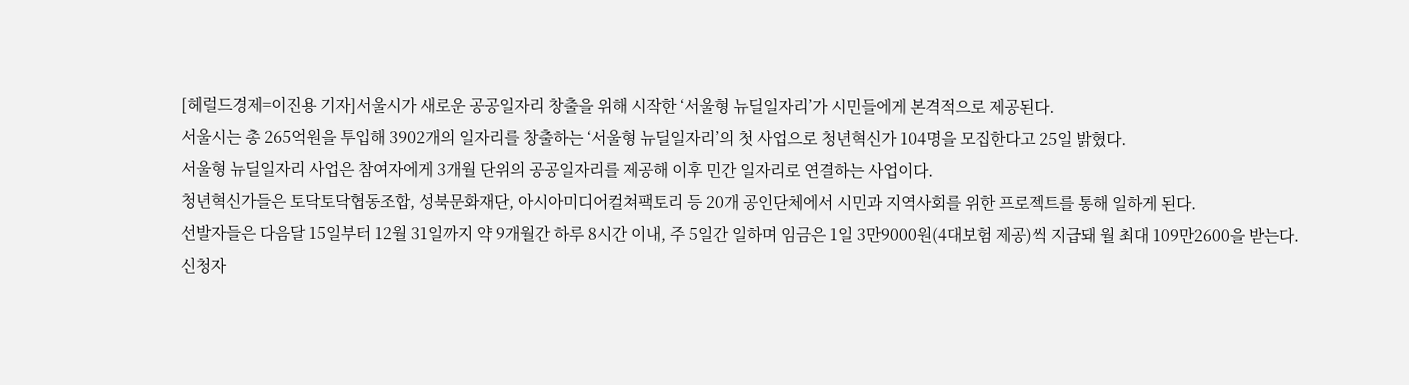[헤럴드경제=이진용 기자]서울시가 새로운 공공일자리 창출을 위해 시작한 ‘서울형 뉴딜일자리’가 시민들에게 본격적으로 제공된다.
서울시는 총 265억원을 투입해 3902개의 일자리를 창출하는 ‘서울형 뉴딜일자리’의 첫 사업으로 청년혁신가 104명을 모집한다고 25일 밝혔다.
서울형 뉴딜일자리 사업은 참여자에게 3개월 단위의 공공일자리를 제공해 이후 민간 일자리로 연결하는 사업이다.
청년혁신가들은 토닥토닥협동조합, 성북문화재단, 아시아미디어컬쳐팩토리 등 20개 공인단체에서 시민과 지역사회를 위한 프로젝트를 통해 일하게 된다.
선발자들은 다음달 15일부터 12월 31일까지 약 9개월간 하루 8시간 이내, 주 5일간 일하며 임금은 1일 3만9000원(4대보험 제공)씩 지급돼 월 최대 109만2600을 받는다.
신청자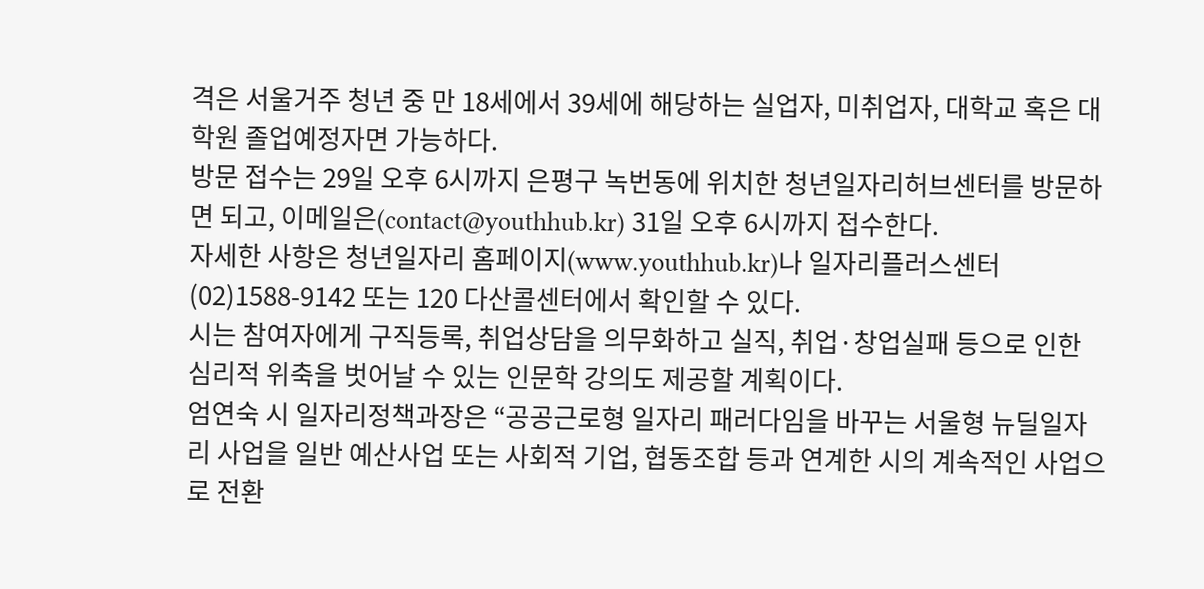격은 서울거주 청년 중 만 18세에서 39세에 해당하는 실업자, 미취업자, 대학교 혹은 대학원 졸업예정자면 가능하다.
방문 접수는 29일 오후 6시까지 은평구 녹번동에 위치한 청년일자리허브센터를 방문하면 되고, 이메일은(contact@youthhub.kr) 31일 오후 6시까지 접수한다.
자세한 사항은 청년일자리 홈페이지(www.youthhub.kr)나 일자리플러스센터(02)1588-9142 또는 120 다산콜센터에서 확인할 수 있다.
시는 참여자에게 구직등록, 취업상담을 의무화하고 실직, 취업·창업실패 등으로 인한 심리적 위축을 벗어날 수 있는 인문학 강의도 제공할 계획이다.
엄연숙 시 일자리정책과장은 “공공근로형 일자리 패러다임을 바꾸는 서울형 뉴딜일자리 사업을 일반 예산사업 또는 사회적 기업, 협동조합 등과 연계한 시의 계속적인 사업으로 전환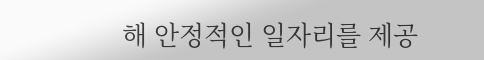해 안정적인 일자리를 제공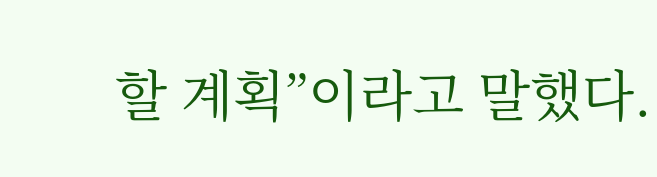할 계획”이라고 말했다.